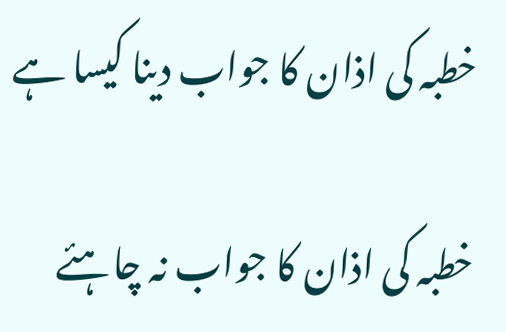خطبہ کی اذان کا جواب دینا کیسا ہے

خطبہ کی اذان کا جواب نہ چاہئے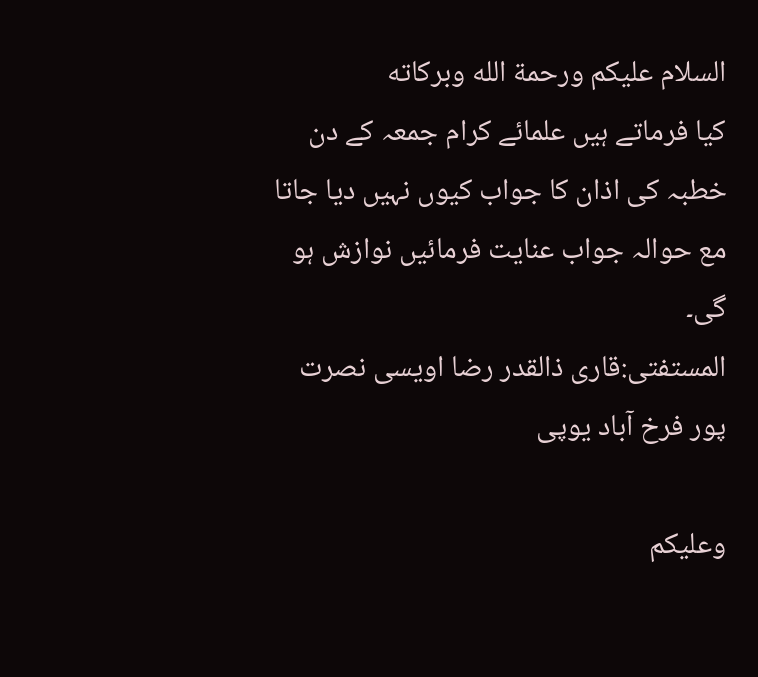السلام علیکم ورحمة الله وبركاته
کیا فرماتے ہیں علمائے کرام جمعہ کے دن خطبہ کی اذان کا جواب کیوں نہیں دیا جاتا مع حوالہ جواب عنایت فرمائیں نوازش ہو گی۔
المستفتی:قاری ذالقدر رضا اویسی نصرت پور فرخ آباد یوپی

وعلیکم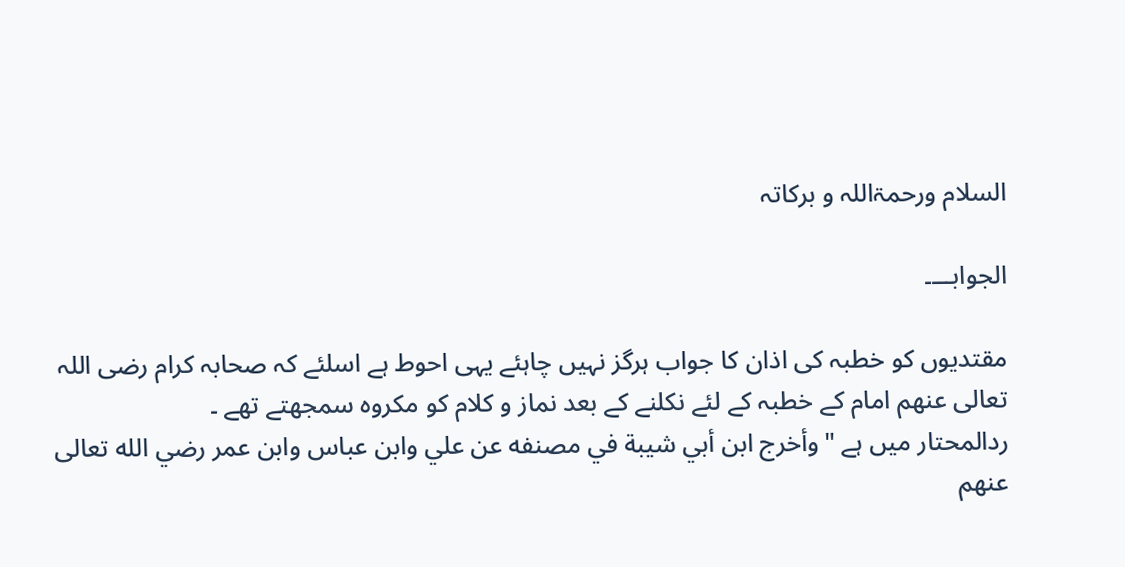السلام ورحمۃاللہ و برکاتہ

الجوابـــ۔

مقتدیوں کو خطبہ کی اذان کا جواب ہرگز نہیں چاہئے یہی احوط ہے اسلئے کہ صحابہ کرام رضی اللہ تعالی عنھم امام کے خطبہ کے لئے نکلنے کے بعد نماز و کلام کو مکروہ سمجھتے تھے ۔
ردالمحتار میں ہے "وأخرج ابن أبي شيبة في مصنفه عن علي وابن عباس وابن عمر رضي الله تعالى عنهم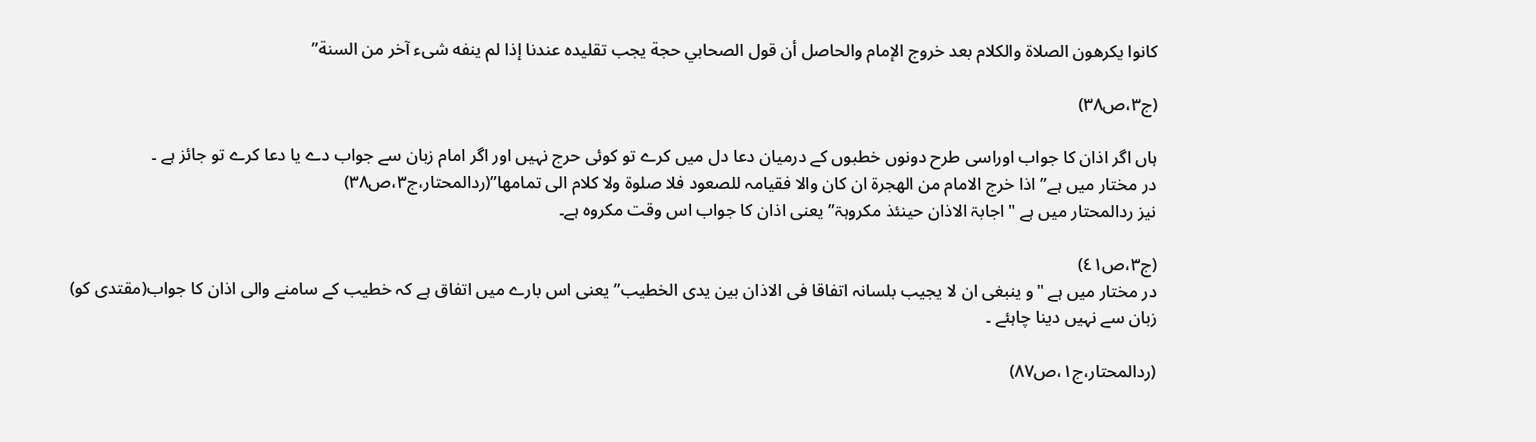كانوا يكرهون الصلاة والكلام بعد خروج الإمام والحاصل أن قول الصحابي حجة يجب تقليده عندنا إذا لم ينفه شیء آخر من السنة”

(ج٣،ص٣٨)

ہاں اگر اذان کا جواب اوراسی طرح دونوں خطبوں کے درمیان دعا دل میں کرے تو کوئی حرج نہیں اور اگر امام زبان سے جواب دے یا دعا کرے تو جائز ہے ۔
در مختار میں ہے”اذا خرج الامام من الھجرۃ ان کان والا فقیامہ للصعود فلا صلوۃ ولا کلام الی تمامھا”(ردالمحتار،ج٣،ص٣٨)
نیز ردالمحتار میں ہے "اجابۃ الاذان حینئذ مکروہۃ” یعنی اذان کا جواب اس وقت مکروہ ہے۔

(ج٣،ص٤١)
در مختار میں ہے "و ینبغی ان لا یجیب بلسانہ اتفاقا فی الاذان بین یدی الخطیب” یعنی اس بارے میں اتفاق ہے کہ خطیب کے سامنے والی اذان کا جواب(مقتدی کو) زبان سے نہیں دینا چاہئے ۔

(ردالمحتار،ج١،ص٨٧)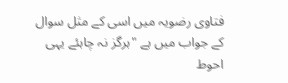فتاوی رضویہ میں اسی کے مثل سوال کے جواب میں ہے "ہرگز نہ چاہئے یہی احوط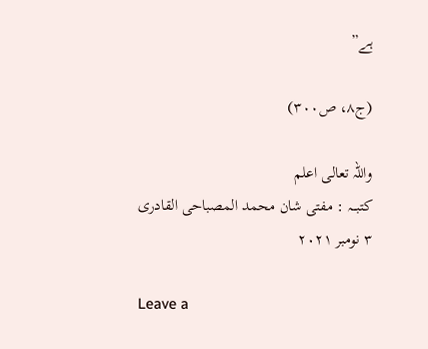ہے”

(ج٨، ص٣٠٠)

واللہ تعالی اعلم
کتبـــہ : مفتی شان محمد المصباحی القادری
٣ نومبر ٢٠٢١

Leave a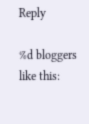Reply

%d bloggers like this: